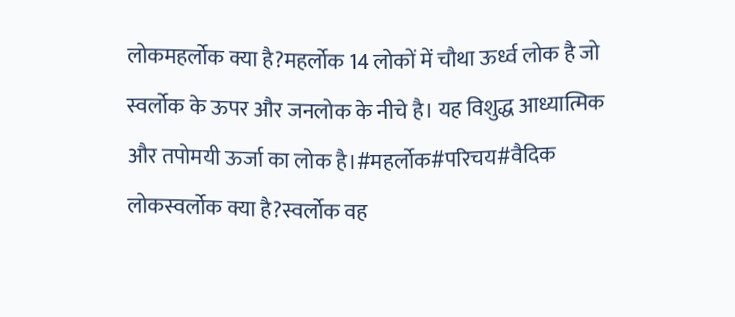लोकमहर्लोक क्या है?महर्लोक 14 लोकों में चौथा ऊर्ध्व लोक है जो स्वर्लोक के ऊपर और जनलोक के नीचे है। यह विशुद्ध आध्यात्मिक और तपोमयी ऊर्जा का लोक है।#महर्लोक#परिचय#वैदिक
लोकस्वर्लोक क्या है?स्वर्लोक वह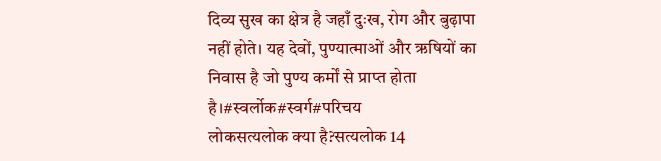दिव्य सुख का क्षेत्र है जहाँ दुःख, रोग और बुढ़ापा नहीं होते। यह देवों, पुण्यात्माओं और ऋषियों का निवास है जो पुण्य कर्मों से प्राप्त होता है।#स्वर्लोक#स्वर्ग#परिचय
लोकसत्यलोक क्या है?सत्यलोक 14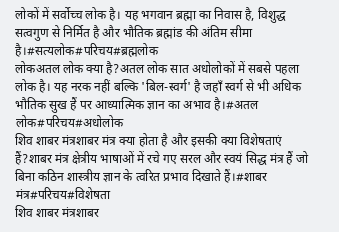लोकों में सर्वोच्च लोक है। यह भगवान ब्रह्मा का निवास है, विशुद्ध सत्वगुण से निर्मित है और भौतिक ब्रह्मांड की अंतिम सीमा है।#सत्यलोक#परिचय#ब्रह्मलोक
लोकअतल लोक क्या है?अतल लोक सात अधोलोकों में सबसे पहला लोक है। यह नरक नहीं बल्कि 'बिल-स्वर्ग' है जहाँ स्वर्ग से भी अधिक भौतिक सुख हैं पर आध्यात्मिक ज्ञान का अभाव है।#अतल लोक#परिचय#अधोलोक
शिव शाबर मंत्रशाबर मंत्र क्या होता है और इसकी क्या विशेषताएं हैं?शाबर मंत्र क्षेत्रीय भाषाओं में रचे गए सरल और स्वयं सिद्ध मंत्र हैं जो बिना कठिन शास्त्रीय ज्ञान के त्वरित प्रभाव दिखाते हैं।#शाबर मंत्र#परिचय#विशेषता
शिव शाबर मंत्रशाबर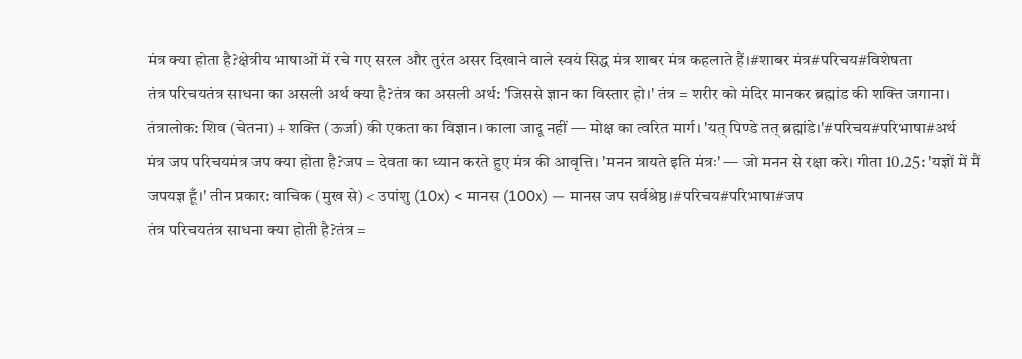मंत्र क्या होता है?क्षेत्रीय भाषाओं में रचे गए सरल और तुरंत असर दिखाने वाले स्वयं सिद्ध मंत्र शाबर मंत्र कहलाते हैं।#शाबर मंत्र#परिचय#विशेषता
तंत्र परिचयतंत्र साधना का असली अर्थ क्या है?तंत्र का असली अर्थ: 'जिससे ज्ञान का विस्तार हो।' तंत्र = शरीर को मंदिर मानकर ब्रह्मांड की शक्ति जगाना। तंत्रालोक: शिव (चेतना) + शक्ति (ऊर्जा) की एकता का विज्ञान। काला जादू नहीं — मोक्ष का त्वरित मार्ग। 'यत् पिण्डे तत् ब्रह्मांडे।'#परिचय#परिभाषा#अर्थ
मंत्र जप परिचयमंत्र जप क्या होता है?जप = देवता का ध्यान करते हुए मंत्र की आवृत्ति। 'मनन त्रायते इति मंत्रः' — जो मनन से रक्षा करे। गीता 10.25: 'यज्ञों में मैं जपयज्ञ हूँ।' तीन प्रकार: वाचिक (मुख से) < उपांशु (10x) < मानस (100x) — मानस जप सर्वश्रेष्ठ।#परिचय#परिभाषा#जप
तंत्र परिचयतंत्र साधना क्या होती है?तंत्र =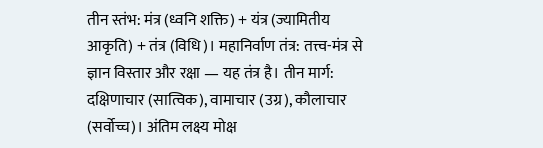तीन स्तंभ: मंत्र (ध्वनि शक्ति) + यंत्र (ज्यामितीय आकृति) + तंत्र (विधि)। महानिर्वाण तंत्र: तत्त्व-मंत्र से ज्ञान विस्तार और रक्षा — यह तंत्र है। तीन मार्ग: दक्षिणाचार (सात्विक), वामाचार (उग्र), कौलाचार (सर्वोच्च)। अंतिम लक्ष्य मोक्ष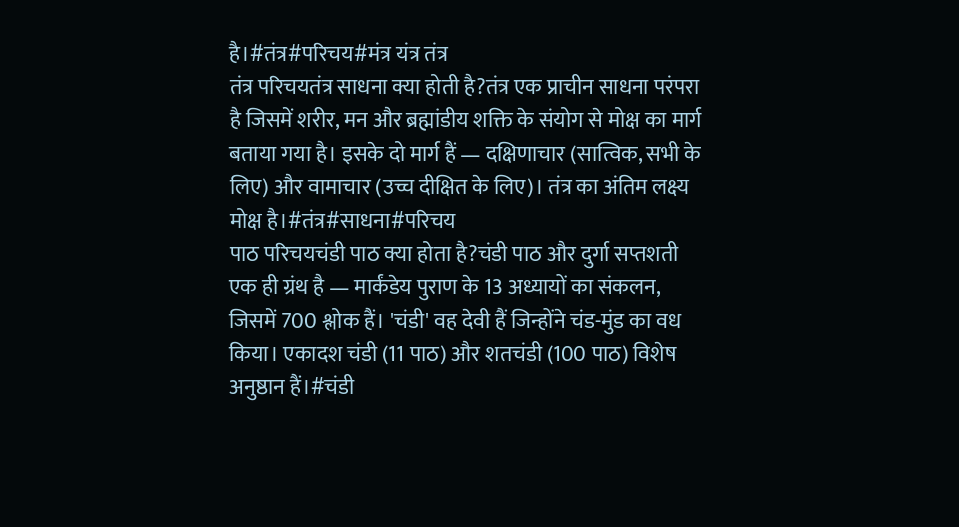है।#तंत्र#परिचय#मंत्र यंत्र तंत्र
तंत्र परिचयतंत्र साधना क्या होती है?तंत्र एक प्राचीन साधना परंपरा है जिसमें शरीर, मन और ब्रह्मांडीय शक्ति के संयोग से मोक्ष का मार्ग बताया गया है। इसके दो मार्ग हैं — दक्षिणाचार (सात्विक, सभी के लिए) और वामाचार (उच्च दीक्षित के लिए)। तंत्र का अंतिम लक्ष्य मोक्ष है।#तंत्र#साधना#परिचय
पाठ परिचयचंडी पाठ क्या होता है?चंडी पाठ और दुर्गा सप्तशती एक ही ग्रंथ है — मार्कंडेय पुराण के 13 अध्यायों का संकलन, जिसमें 700 श्लोक हैं। 'चंडी' वह देवी हैं जिन्होंने चंड-मुंड का वध किया। एकादश चंडी (11 पाठ) और शतचंडी (100 पाठ) विशेष अनुष्ठान हैं।#चंडी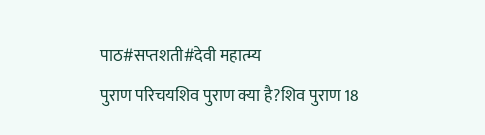पाठ#सप्तशती#देवी महात्म्य
पुराण परिचयशिव पुराण क्या है?शिव पुराण 18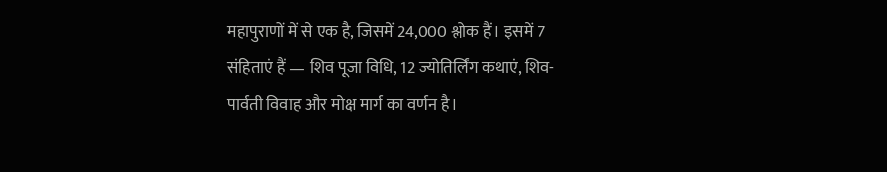महापुराणों में से एक है, जिसमें 24,000 श्लोक हैं। इसमें 7 संहिताएं हैं — शिव पूजा विधि, 12 ज्योतिर्लिंग कथाएं, शिव-पार्वती विवाह और मोक्ष मार्ग का वर्णन है।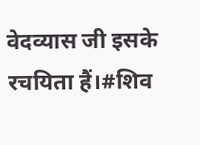वेदव्यास जी इसके रचयिता हैं।#शिव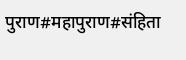पुराण#महापुराण#संहिता